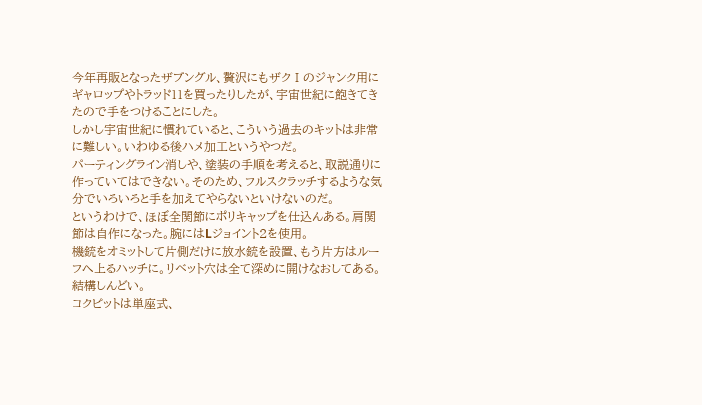今年再販となったザブングル、贅沢にもザクⅠのジャンク用にギャロップやトラッド11を買ったりしたが、宇宙世紀に飽きてきたので手をつけることにした。
しかし宇宙世紀に慣れていると、こういう過去のキットは非常に難しい。いわゆる後ハメ加工というやつだ。
パーティングライン消しや、塗装の手順を考えると、取説通りに作っていてはできない。そのため、フルスクラッチするような気分でいろいろと手を加えてやらないといけないのだ。
というわけで、ほぼ全関節にポリキャップを仕込んある。肩関節は自作になった。腕にはLジョイント2を使用。
機銃をオミットして片側だけに放水銃を設置、もう片方はルーフへ上るハッチに。リベット穴は全て深めに開けなおしてある。結構しんどい。
コクピットは単座式、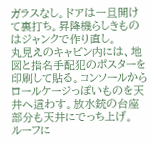ガラスなし。ドアは一旦開けて裏打ち。昇降機らしきものはジャンクで作り直し。
丸見えのキャビン内には、地図と指名手配犯のポスターを印刷して貼る。コンソールからロールケージっぽいものを天井へ這わす。放水銃の台座部分も天井にでっち上げ。
ルーフに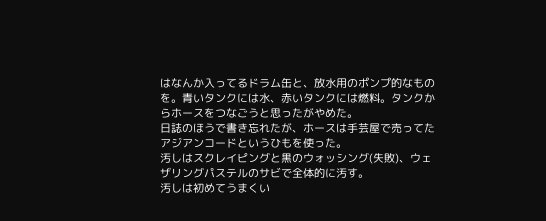はなんか入ってるドラム缶と、放水用のポンプ的なものを。青いタンクには水、赤いタンクには燃料。タンクからホースをつなごうと思ったがやめた。
日誌のほうで書き忘れたが、ホースは手芸屋で売ってたアジアンコードというひもを使った。
汚しはスクレイピングと黒のウォッシング(失敗)、ウェザリングパステルのサビで全体的に汚す。
汚しは初めてうまくい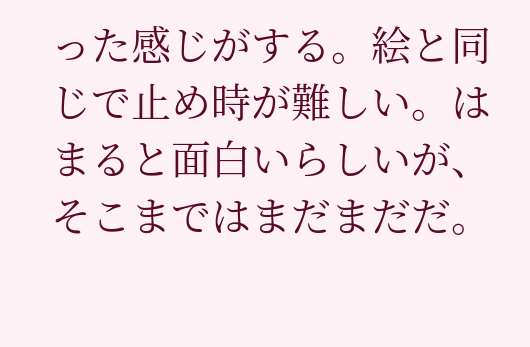った感じがする。絵と同じで止め時が難しい。はまると面白いらしいが、そこまではまだまだだ。